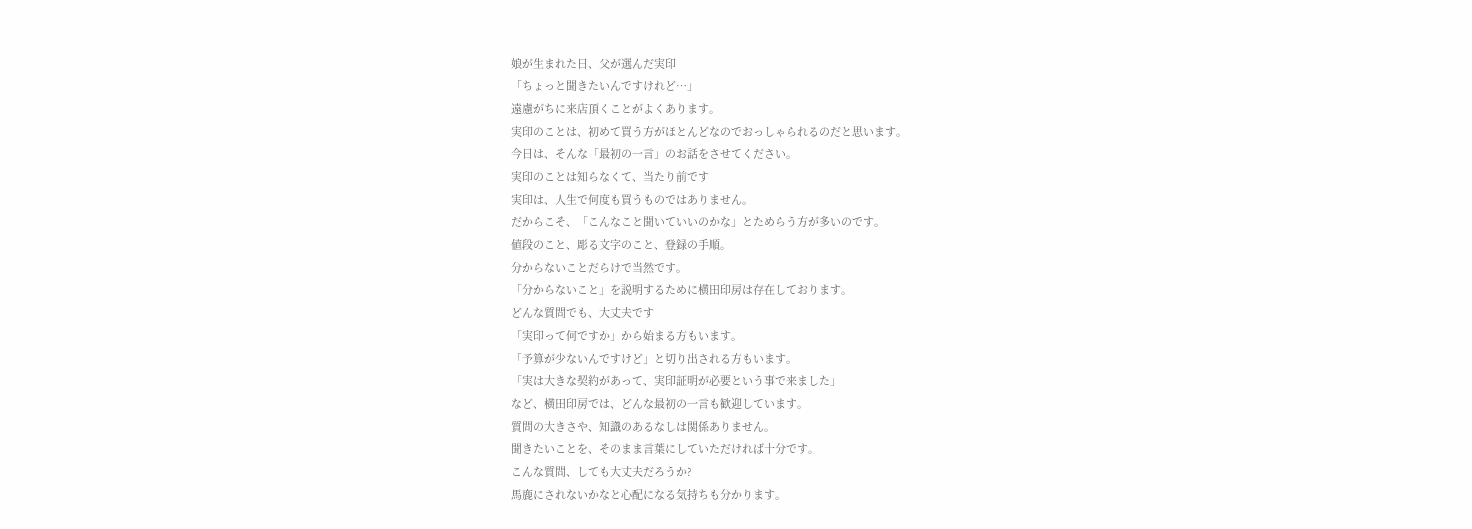娘が生まれた日、父が選んだ実印
「ちょっと聞きたいんですけれど…」
遠慮がちに来店頂くことがよくあります。
実印のことは、初めて買う方がほとんどなのでおっしゃられるのだと思います。
今日は、そんな「最初の一言」のお話をさせてください。
実印のことは知らなくて、当たり前です
実印は、人生で何度も買うものではありません。
だからこそ、「こんなこと聞いていいのかな」とためらう方が多いのです。
値段のこと、彫る文字のこと、登録の手順。
分からないことだらけで当然です。
「分からないこと」を説明するために横田印房は存在しております。
どんな質問でも、大丈夫です
「実印って何ですか」から始まる方もいます。
「予算が少ないんですけど」と切り出される方もいます。
「実は大きな契約があって、実印証明が必要という事で来ました」
など、横田印房では、どんな最初の一言も歓迎しています。
質問の大きさや、知識のあるなしは関係ありません。
聞きたいことを、そのまま言葉にしていただければ十分です。
こんな質問、しても大丈夫だろうか?
馬鹿にされないかなと心配になる気持ちも分かります。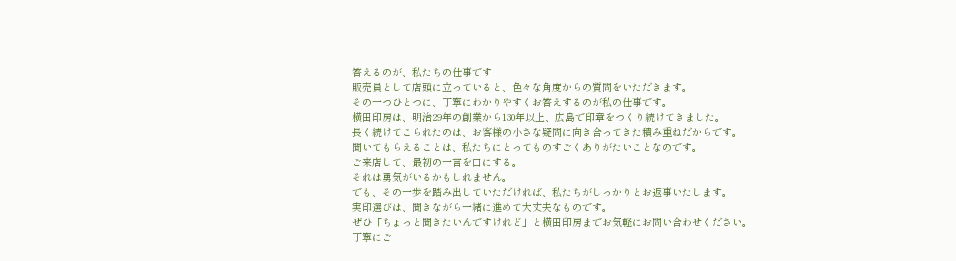答えるのが、私たちの仕事です
販売員として店頭に立っていると、色々な角度からの質問をいただきます。
その一つひとつに、丁寧にわかりやすくお答えするのが私の仕事です。
横田印房は、明治29年の創業から130年以上、広島で印章をつくり続けてきました。
長く続けてこられたのは、お客様の小さな疑問に向き合ってきた積み重ねだからです。
聞いてもらえることは、私たちにとってものすごくありがたいことなのです。
ご来店して、最初の一言を口にする。
それは勇気がいるかもしれません。
でも、その一歩を踏み出していただければ、私たちがしっかりとお返事いたします。
実印選びは、聞きながら一緒に進めて大丈夫なものです。
ぜひ「ちょっと聞きたいんですけれど」と横田印房までお気軽にお問い合わせください。
丁寧にご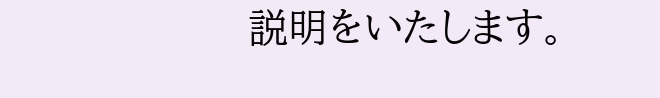説明をいたします。